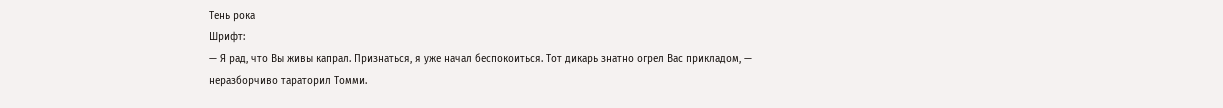Тень рока
Шрифт:
— Я рад, что Вы живы капрал. Признаться, я уже начал беспокоиться. Тот дикарь знатно огрел Вас прикладом, — неразборчиво тараторил Томми.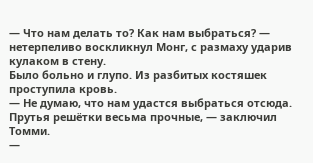— Что нам делать то? Как нам выбраться? — нетерпеливо воскликнул Монг, с размаху ударив кулаком в стену.
Было больно и глупо. Из разбитых костяшек проступила кровь.
— Не думаю, что нам удастся выбраться отсюда. Прутья решётки весьма прочные, — заключил Томми.
—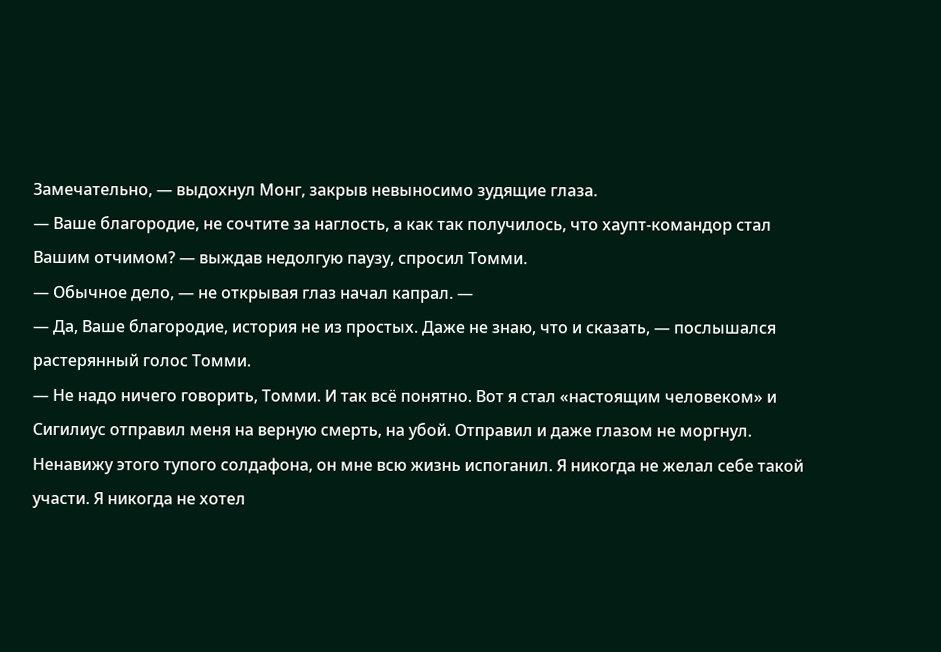Замечательно, — выдохнул Монг, закрыв невыносимо зудящие глаза.
— Ваше благородие, не сочтите за наглость, а как так получилось, что хаупт-командор стал Вашим отчимом? — выждав недолгую паузу, спросил Томми.
— Обычное дело, — не открывая глаз начал капрал. —
— Да, Ваше благородие, история не из простых. Даже не знаю, что и сказать, — послышался растерянный голос Томми.
— Не надо ничего говорить, Томми. И так всё понятно. Вот я стал «настоящим человеком» и Сигилиус отправил меня на верную смерть, на убой. Отправил и даже глазом не моргнул. Ненавижу этого тупого солдафона, он мне всю жизнь испоганил. Я никогда не желал себе такой участи. Я никогда не хотел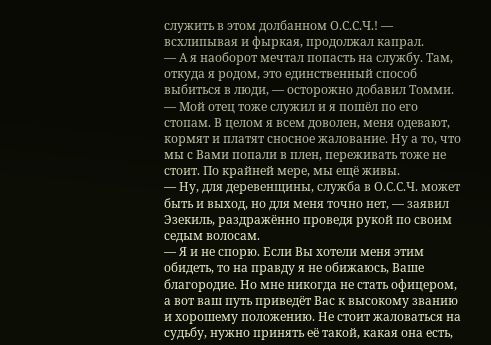служить в этом долбанном О.С.С.Ч.! — всхлипывая и фыркая, продолжал капрал.
— А я наоборот мечтал попасть на службу. Там, откуда я родом, это единственный способ выбиться в люди, — осторожно добавил Томми. — Мой отец тоже служил и я пошёл по его стопам. В целом я всем доволен, меня одевают, кормят и платят сносное жалование. Ну а то, что мы с Вами попали в плен, переживать тоже не стоит. По крайней мере, мы ещё живы.
— Ну, для деревенщины, служба в О.С.С.Ч. может быть и выход, но для меня точно нет, — заявил Эзекиль, раздражённо проведя рукой по своим седым волосам.
— Я и не спорю. Если Вы хотели меня этим обидеть, то на правду я не обижаюсь, Ваше благородие. Но мне никогда не стать офицером, а вот ваш путь приведёт Вас к высокому званию и хорошему положению. Не стоит жаловаться на судьбу, нужно принять её такой, какая она есть,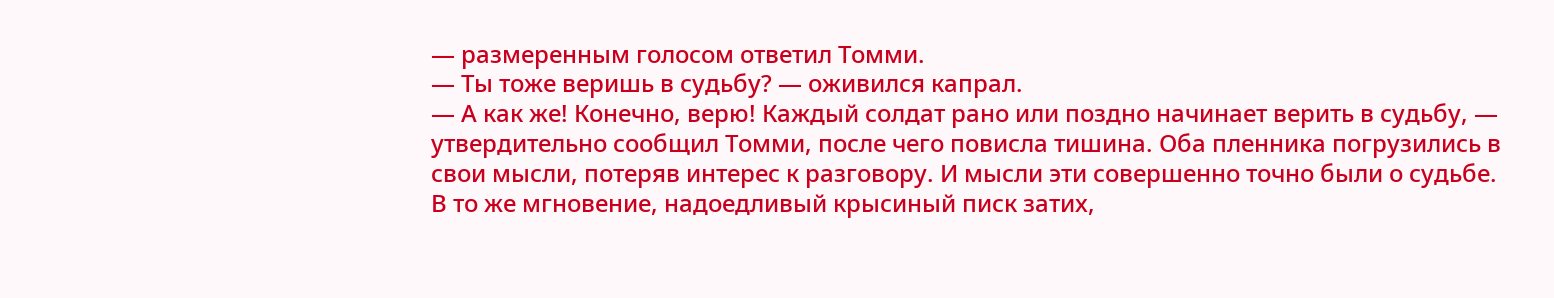— размеренным голосом ответил Томми.
— Ты тоже веришь в судьбу? — оживился капрал.
— А как же! Конечно, верю! Каждый солдат рано или поздно начинает верить в судьбу, — утвердительно сообщил Томми, после чего повисла тишина. Оба пленника погрузились в свои мысли, потеряв интерес к разговору. И мысли эти совершенно точно были о судьбе.
В то же мгновение, надоедливый крысиный писк затих,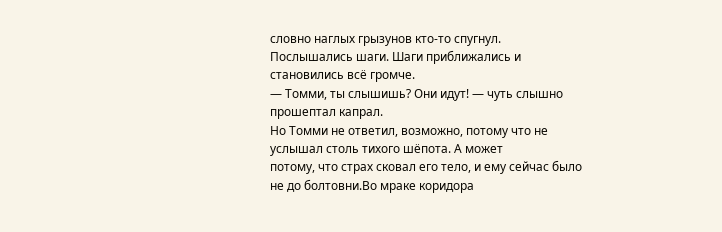словно наглых грызунов кто-то спугнул. Послышались шаги. Шаги приближались и становились всё громче.
— Томми, ты слышишь? Они идут! — чуть слышно прошептал капрал.
Но Томми не ответил, возможно, потому что не услышал столь тихого шёпота. А может
потому, что страх сковал его тело, и ему сейчас было не до болтовни.Во мраке коридора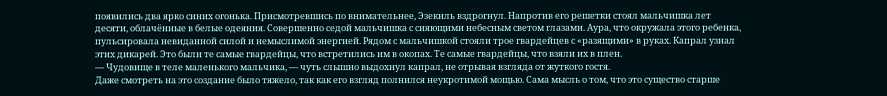появились два ярко синих огонька. Присмотревшись по внимательнее, Эзекиль вздрогнул. Напротив его решетки стоял мальчишка лет десяти, облачённые в белые одеяния. Совершенно седой мальчишка с сияющими небесным светом глазами. Аура, что окружала этого ребенка, пульсировала невиданной силой и немыслимой энергией. Рядом с мальчишкой стояли трое гвардейцев с «разящими» в руках. Капрал узнал этих дикарей. Это были те самые гвардейцы, что встретились им в окопах. Те самые гвардейцы, что взяли их в плен.
— Чудовище в теле маленького мальчика, — чуть слышно выдохнул капрал, не отрывая взгляда от жуткого гостя.
Даже смотреть на это создание было тяжело, так как его взгляд полнился неукротимой мощью. Сама мысль о том, что это существо старше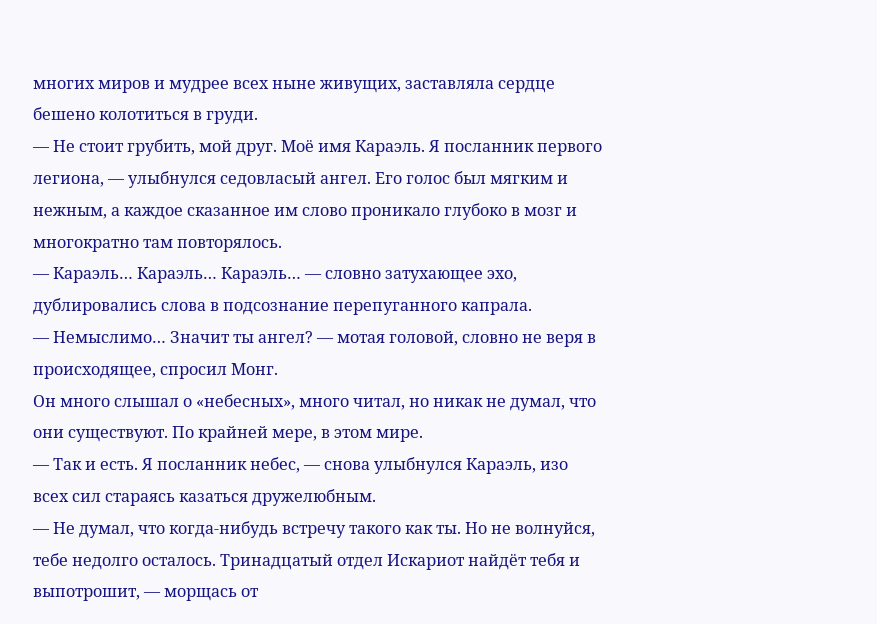многих миров и мудрее всех ныне живущих, заставляла сердце бешено колотиться в груди.
— Не стоит грубить, мой друг. Моё имя Караэль. Я посланник первого легиона, — улыбнулся седовласый ангел. Его голос был мягким и нежным, а каждое сказанное им слово проникало глубоко в мозг и многократно там повторялось.
— Караэль… Караэль… Караэль… — словно затухающее эхо, дублировались слова в подсознание перепуганного капрала.
— Немыслимо… Значит ты ангел? — мотая головой, словно не веря в происходящее, спросил Монг.
Он много слышал о «небесных», много читал, но никак не думал, что они существуют. По крайней мере, в этом мире.
— Так и есть. Я посланник небес, — снова улыбнулся Караэль, изо всех сил стараясь казаться дружелюбным.
— Не думал, что когда-нибудь встречу такого как ты. Но не волнуйся, тебе недолго осталось. Тринадцатый отдел Искариот найдёт тебя и выпотрошит, — морщась от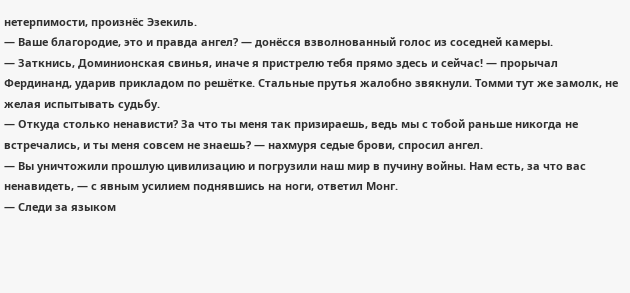нетерпимости, произнёс Эзекиль.
— Ваше благородие, это и правда ангел? — донёсся взволнованный голос из соседней камеры.
— Заткнись, Доминионская свинья, иначе я пристрелю тебя прямо здесь и сейчас! — прорычал Фердинанд, ударив прикладом по решётке. Стальные прутья жалобно звякнули. Томми тут же замолк, не желая испытывать судьбу.
— Откуда столько ненависти? За что ты меня так призираешь, ведь мы с тобой раньше никогда не встречались, и ты меня совсем не знаешь? — нахмуря седые брови, спросил ангел.
— Вы уничтожили прошлую цивилизацию и погрузили наш мир в пучину войны. Нам есть, за что вас ненавидеть, — с явным усилием поднявшись на ноги, ответил Монг.
— Следи за языком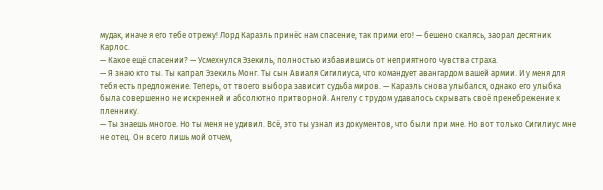мудак, иначе я его тебе отрежу! Лорд Караэль принёс нам спасение, так прими его! — бешено скалясь, заорал десятник Карлос.
— Какое ещё спасении? — Усмехнулся Эзекиль, полностью избавившись от неприятного чувства страха.
— Я знаю кто ты. Ты капрал Эзекиль Монг. Ты сын Авиаля Сигилиуса, что командует авангардом вашей армии. И у меня для тебя есть предложение. Теперь, от твоего выбора зависит судьба миров. — Караэль снова улыбался, однако его улыбка была совершенно не искренней и абсолютно притворной. Ангелу с трудом удавалось скрывать своё пренебрежение к пленнику.
— Ты знаешь многое. Но ты меня не удивил. Всё, это ты узнал из документов, что были при мне. Но вот только Сигилиус мне не отец. Он всего лишь мой отчем,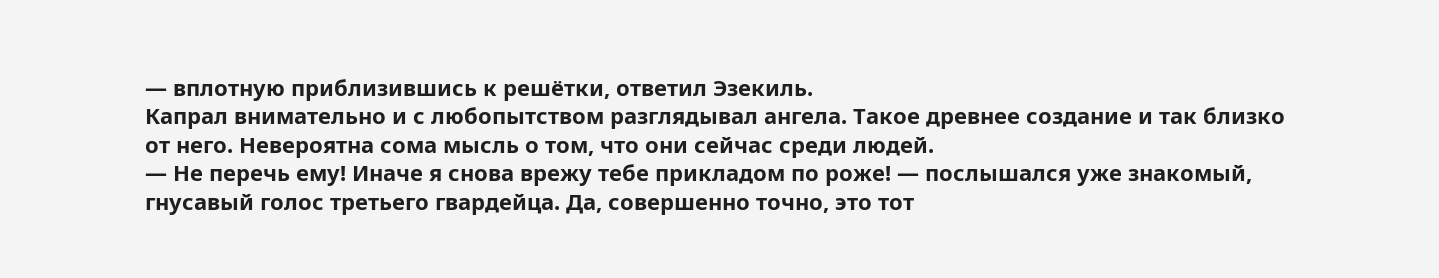— вплотную приблизившись к решётки, ответил Эзекиль.
Капрал внимательно и с любопытством разглядывал ангела. Такое древнее создание и так близко от него. Невероятна сома мысль о том, что они сейчас среди людей.
— Не перечь ему! Иначе я снова врежу тебе прикладом по роже! — послышался уже знакомый, гнусавый голос третьего гвардейца. Да, совершенно точно, это тот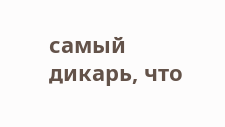самый дикарь, что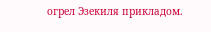огрел Эзекиля прикладом.